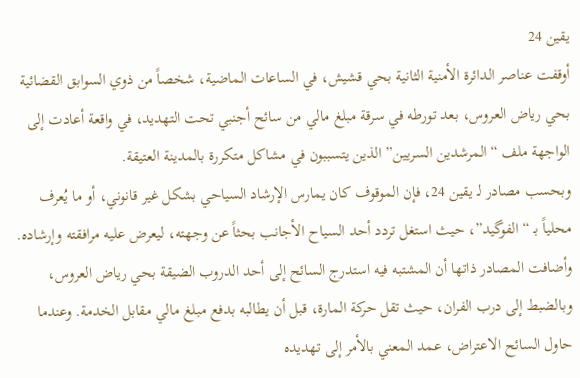يقين 24
أوقفت عناصر الدائرة الأمنية الثانية بحي قشيش، في الساعات الماضية، شخصاً من ذوي السوابق القضائية بحي رياض العروس، بعد تورطه في سرقة مبلغ مالي من سائح أجنبي تحت التهديد، في واقعة أعادت إلى الواجهة ملف “المرشدين السريين” الذين يتسببون في مشاكل متكررة بالمدينة العتيقة.
وبحسب مصادر لـ يقين 24، فإن الموقوف كان يمارس الإرشاد السياحي بشكل غير قانوني، أو ما يُعرف محلياً بـ “الفوگيد”، حيث استغل تردد أحد السياح الأجانب بحثاً عن وجهته، ليعرض عليه مرافقته وإرشاده.
وأضافت المصادر ذاتها أن المشتبه فيه استدرج السائح إلى أحد الدروب الضيقة بحي رياض العروس، وبالضبط إلى درب الفران، حيث تقل حركة المارة، قبل أن يطالبه بدفع مبلغ مالي مقابل الخدمة. وعندما حاول السائح الاعتراض، عمد المعني بالأمر إلى تهديده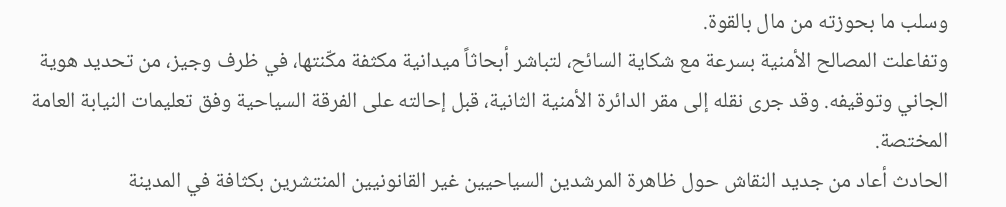وسلب ما بحوزته من مال بالقوة.
وتفاعلت المصالح الأمنية بسرعة مع شكاية السائح، لتباشر أبحاثاً ميدانية مكثفة مكّنتها، في ظرف وجيز، من تحديد هوية الجاني وتوقيفه. وقد جرى نقله إلى مقر الدائرة الأمنية الثانية، قبل إحالته على الفرقة السياحية وفق تعليمات النيابة العامة المختصة.
الحادث أعاد من جديد النقاش حول ظاهرة المرشدين السياحيين غير القانونيين المنتشرين بكثافة في المدينة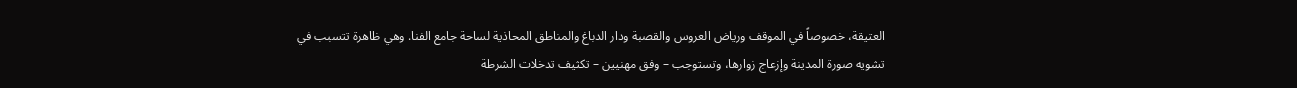العتيقة، خصوصاً في الموقف ورياض العروس والقصبة ودار الدباغ والمناطق المحاذية لساحة جامع الفنا. وهي ظاهرة تتسبب في تشويه صورة المدينة وإزعاج زوارها، وتستوجب – وفق مهنيين – تكثيف تدخلات الشرطة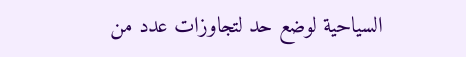السياحية لوضع حد لتجاوزات عدد من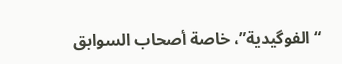“الفوگيدية”، خاصة أصحاب السوابق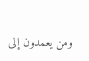ومن يعمدون إلى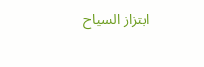ابتزاز السياح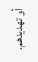أو تهديدهم.